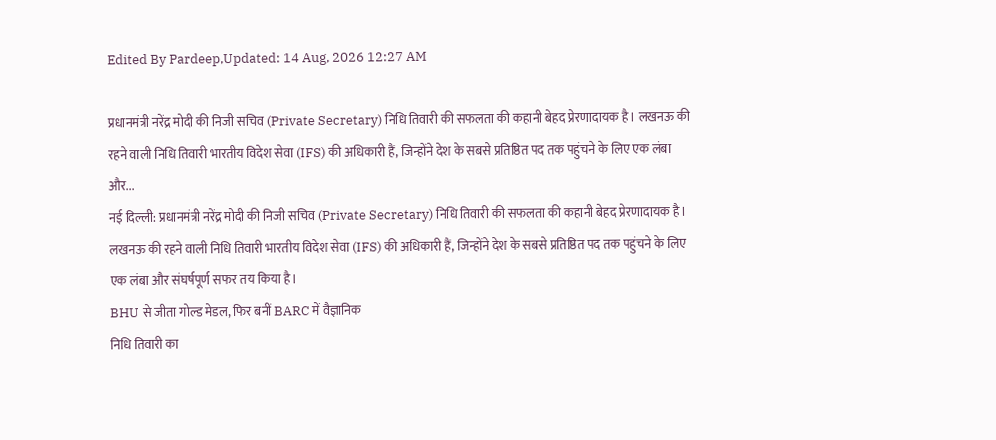Edited By Pardeep,Updated: 14 Aug, 2026 12:27 AM

प्रधानमंत्री नरेंद्र मोदी की निजी सचिव (Private Secretary) निधि तिवारी की सफलता की कहानी बेहद प्रेरणादायक है। लखनऊ की रहने वाली निधि तिवारी भारतीय विदेश सेवा (IFS) की अधिकारी हैं, जिन्होंने देश के सबसे प्रतिष्ठित पद तक पहुंचने के लिए एक लंबा और...
नई दिल्ली: प्रधानमंत्री नरेंद्र मोदी की निजी सचिव (Private Secretary) निधि तिवारी की सफलता की कहानी बेहद प्रेरणादायक है। लखनऊ की रहने वाली निधि तिवारी भारतीय विदेश सेवा (IFS) की अधिकारी हैं, जिन्होंने देश के सबसे प्रतिष्ठित पद तक पहुंचने के लिए एक लंबा और संघर्षपूर्ण सफर तय किया है।
BHU से जीता गोल्ड मेडल, फिर बनीं BARC में वैज्ञानिक
निधि तिवारी का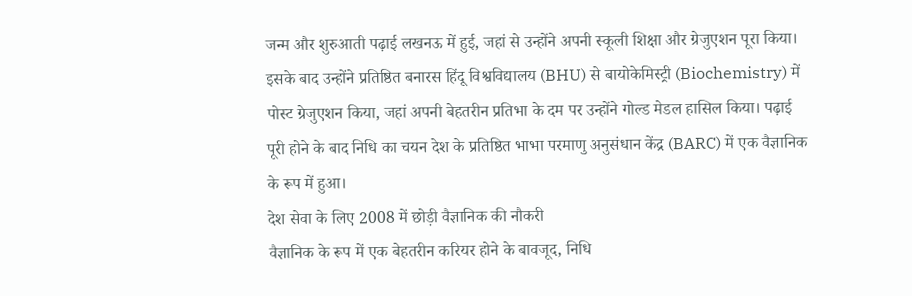जन्म और शुरुआती पढ़ाई लखनऊ में हुई, जहां से उन्होंने अपनी स्कूली शिक्षा और ग्रेजुएशन पूरा किया। इसके बाद उन्होंने प्रतिष्ठित बनारस हिंदू विश्वविद्यालय (BHU) से बायोकेमिस्ट्री (Biochemistry) में पोस्ट ग्रेजुएशन किया, जहां अपनी बेहतरीन प्रतिभा के दम पर उन्होंने गोल्ड मेडल हासिल किया। पढ़ाई पूरी होने के बाद निधि का चयन देश के प्रतिष्ठित भाभा परमाणु अनुसंधान केंद्र (BARC) में एक वैज्ञानिक के रूप में हुआ।
देश सेवा के लिए 2008 में छोड़ी वैज्ञानिक की नौकरी
वैज्ञानिक के रूप में एक बेहतरीन करियर होने के बावजूद, निधि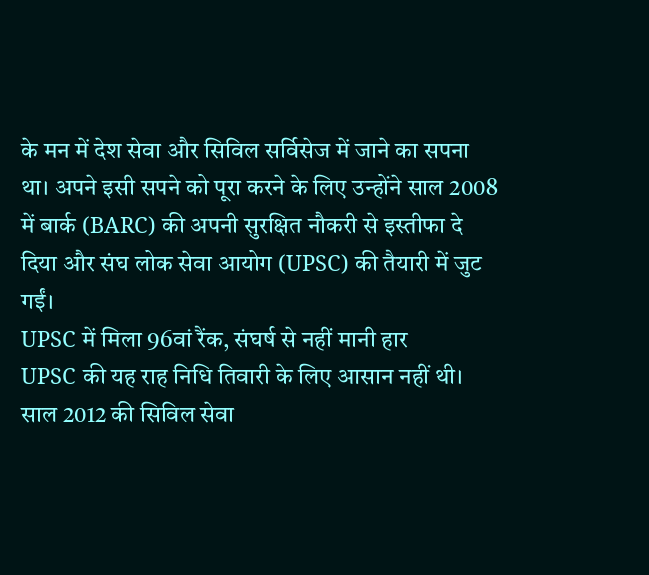के मन में देश सेवा और सिविल सर्विसेज में जाने का सपना था। अपने इसी सपने को पूरा करने के लिए उन्होंने साल 2008 में बार्क (BARC) की अपनी सुरक्षित नौकरी से इस्तीफा दे दिया और संघ लोक सेवा आयोग (UPSC) की तैयारी में जुट गईं।
UPSC में मिला 96वां रैंक, संघर्ष से नहीं मानी हार
UPSC की यह राह निधि तिवारी के लिए आसान नहीं थी। साल 2012 की सिविल सेवा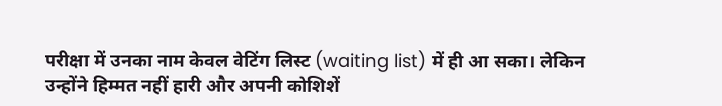परीक्षा में उनका नाम केवल वेटिंग लिस्ट (waiting list) में ही आ सका। लेकिन उन्होंने हिम्मत नहीं हारी और अपनी कोशिशें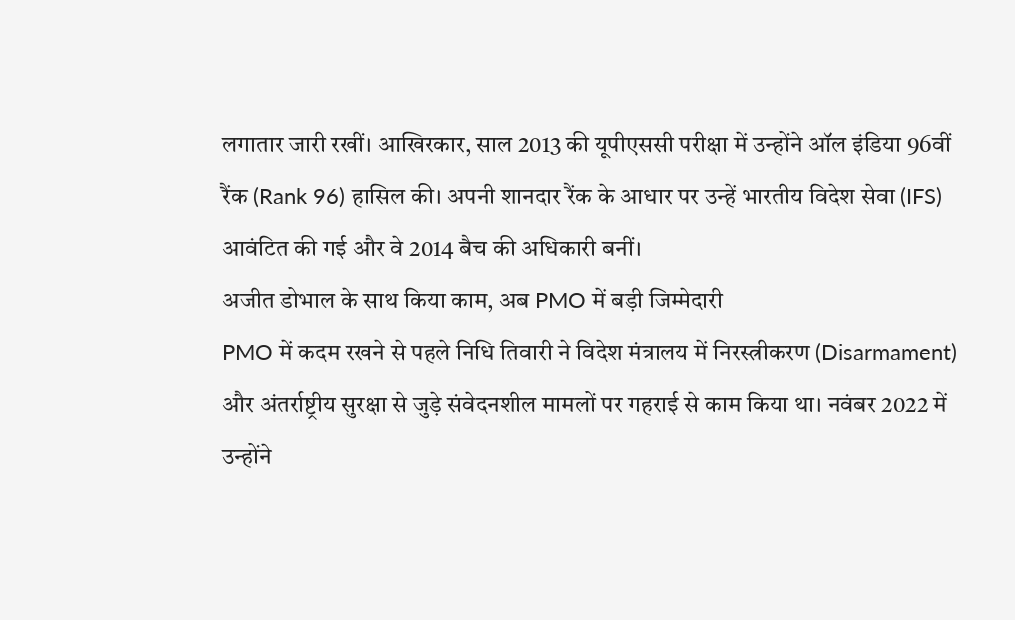लगातार जारी रखीं। आखिरकार, साल 2013 की यूपीएससी परीक्षा में उन्होंने ऑल इंडिया 96वीं रैंक (Rank 96) हासिल की। अपनी शानदार रैंक के आधार पर उन्हें भारतीय विदेश सेवा (IFS) आवंटित की गई और वे 2014 बैच की अधिकारी बनीं।
अजीत डोभाल के साथ किया काम, अब PMO में बड़ी जिम्मेदारी
PMO में कदम रखने से पहले निधि तिवारी ने विदेश मंत्रालय में निरस्त्रीकरण (Disarmament) और अंतर्राष्ट्रीय सुरक्षा से जुड़े संवेदनशील मामलों पर गहराई से काम किया था। नवंबर 2022 में उन्होंने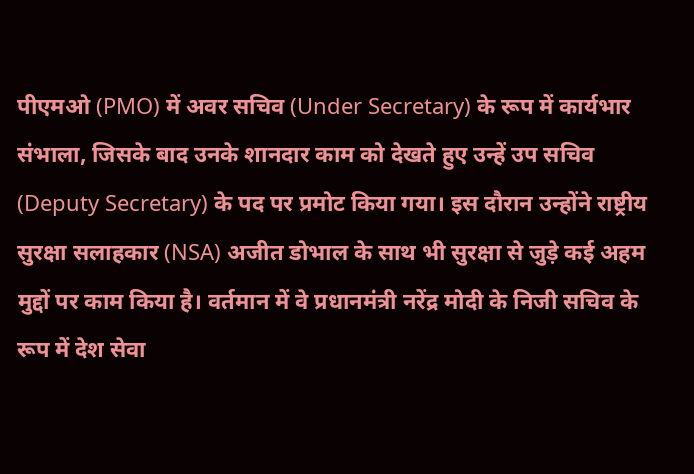पीएमओ (PMO) में अवर सचिव (Under Secretary) के रूप में कार्यभार संभाला, जिसके बाद उनके शानदार काम को देखते हुए उन्हें उप सचिव (Deputy Secretary) के पद पर प्रमोट किया गया। इस दौरान उन्होंने राष्ट्रीय सुरक्षा सलाहकार (NSA) अजीत डोभाल के साथ भी सुरक्षा से जुड़े कई अहम मुद्दों पर काम किया है। वर्तमान में वे प्रधानमंत्री नरेंद्र मोदी के निजी सचिव के रूप में देश सेवा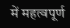में महत्वपूर्ण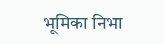भूमिका निभा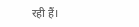रही हैं।